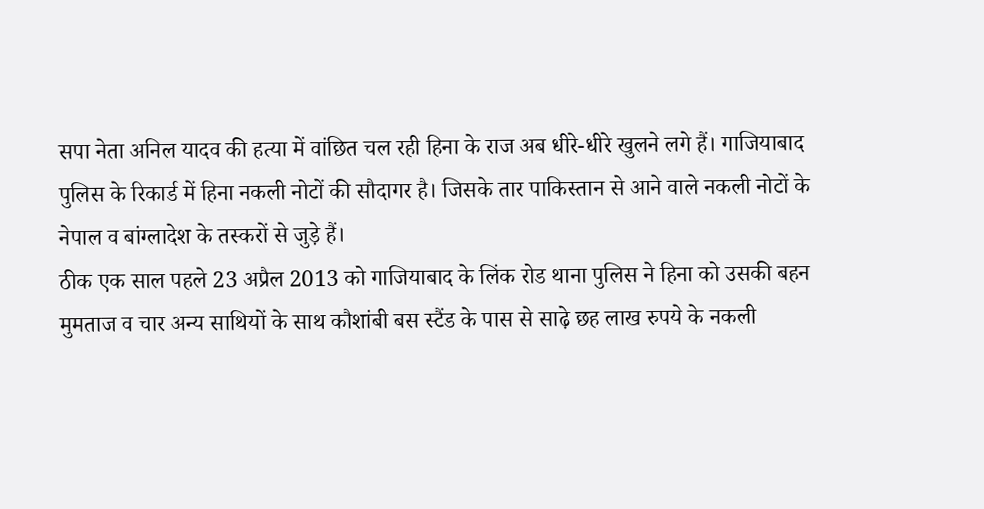सपा नेता अनिल यादव की हत्या में वांछित चल रही हिना के राज अब धीरे-धीरे खुलने लगे हैं। गाजियाबाद पुलिस के रिकार्ड में हिना नकली नोटों की सौदागर है। जिसके तार पाकिस्तान से आने वाले नकली नोटों के नेपाल व बांग्लादेश के तस्करों से जुड़े हैं।
ठीक एक साल पहले 23 अप्रैल 2013 को गाजियाबाद के लिंक रोड थाना पुलिस ने हिना को उसकी बहन मुमताज व चार अन्य साथियों के साथ कौशांबी बस स्टैंड के पास से साढ़े छह लाख रुपये के नकली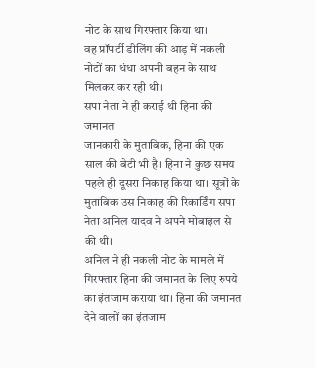नोट के साथ गिरफ्तार किया था।
वह प्रॉपर्टी डीलिंग की आड़ में नकली नोटों का धंधा अपनी बहन के साथ मिलकर कर रही थी।
सपा नेता ने ही कराई थी हिना की जमानत
जानकारी के मुताबिक, हिना की एक साल की बेटी भी है। हिना ने कुछ समय पहले ही दूसरा निकाह किया था। सूत्रों के मुताबिक उस निकाह की रिकार्डिंग सपा नेता अनिल यादव ने अपने मोबाइल से की थी।
अनिल ने ही नकली नोट के मामले में गिरफ्तार हिना की जमानत के लिए रुपये का इंतजाम कराया था। हिना की जमानत देने वालों का इंतजाम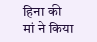हिना की मां ने किया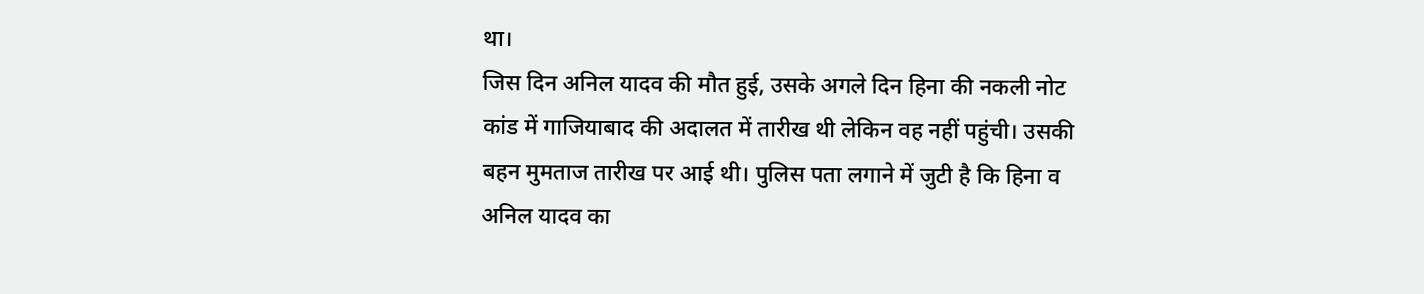था।
जिस दिन अनिल यादव की मौत हुई, उसके अगले दिन हिना की नकली नोट कांड में गाजियाबाद की अदालत में तारीख थी लेकिन वह नहीं पहुंची। उसकी बहन मुमताज तारीख पर आई थी। पुलिस पता लगाने में जुटी है कि हिना व अनिल यादव का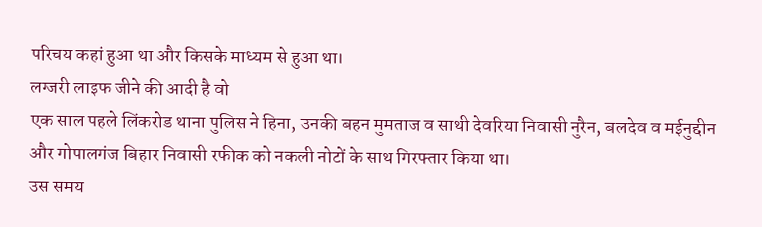परिचय कहां हुआ था और किसके माध्यम से हुआ था।
लग्जरी लाइफ जीने की आदी है वो
एक साल पहले लिंकरोड थाना पुलिस ने हिना, उनकी बहन मुमताज व साथी देवरिया निवासी नुरैन, बलदेव व मईनुद्दीन और गोपालगंज बिहार निवासी रफीक को नकली नोटों के साथ गिरफ्तार किया था।
उस समय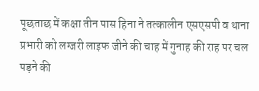पूछताछ में कक्षा तीन पास हिना ने तत्कालीन एसएसपी व थाना प्रभारी को लग्जरी लाइफ जीने की चाह में गुनाह की राह पर चल पड़ने की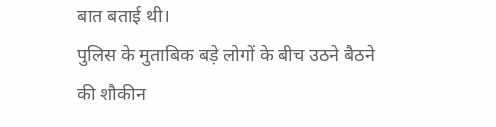बात बताई थी।
पुलिस के मुताबिक बड़े लोगों के बीच उठने बैठने की शौकीन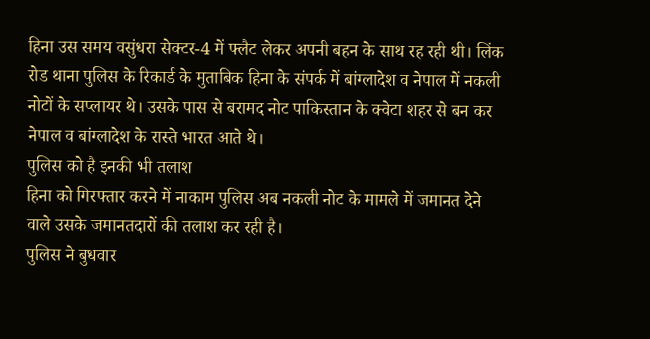हिना उस समय वसुंधरा सेक्टर-4 में फ्लैट लेकर अपनी बहन के साथ रह रही थी। लिंक रोड थाना पुलिस के रिकार्ड के मुताबिक हिना के संपर्क में बांग्लादेश व नेपाल में नकली नोटों के सप्लायर थे। उसके पास से बरामद नोट पाकिस्तान के क्वेटा शहर से बन कर नेपाल व बांग्लादेश के रास्ते भारत आते थे।
पुलिस को है इनकी भी तलाश
हिना को गिरफ्तार करने में नाकाम पुलिस अब नकली नोट के मामले में जमानत देने वाले उसके जमानतदारों की तलाश कर रही है।
पुलिस ने बुधवार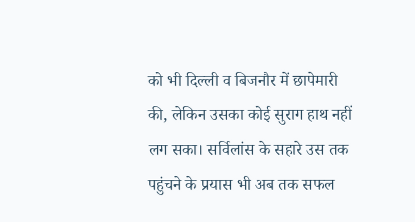को भी दिल्ली व बिजनौर में छापेमारी की, लेकिन उसका कोई सुराग हाथ नहीं लग सका। सर्विलांस के सहारे उस तक पहुंचने के प्रयास भी अब तक सफल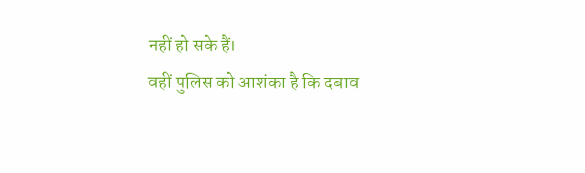नहीं हो सके हैं।
वहीं पुलिस को आशंका है कि दबाव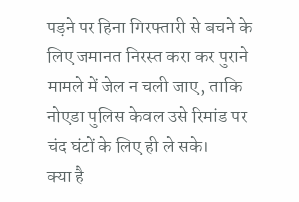पड़ने पर हिना गिरफ्तारी से बचने के लिए जमानत निरस्त करा कर पुराने मामले में जेल न चली जाए, ताकि नोएडा पुलिस केवल उसे रिमांड पर चंद घंटों के लिए ही ले सके।
क्या है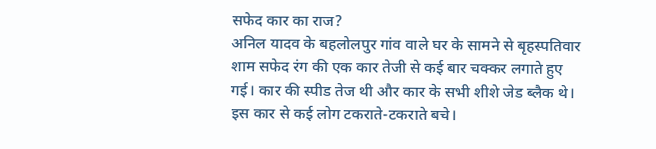सफेद कार का राज?
अनिल यादव के बहलोलपुर गांव वाले घर के सामने से बृहस्पतिवार शाम सफेद रंग की एक कार तेजी से कई बार चक्कर लगाते हुए गई। कार की स्पीड तेज थी और कार के सभी शीशे जेड ब्लैक थे। इस कार से कई लोग टकराते-टकराते बचे।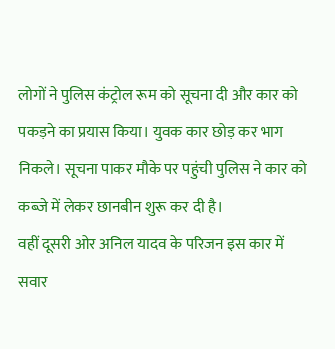लोगों ने पुलिस कंट्रोल रूम को सूचना दी और कार को पकड़ने का प्रयास किया। युवक कार छोड़ कर भाग निकले। सूचना पाकर मौके पर पहुंची पुलिस ने कार को कब्जे में लेकर छानबीन शुरू कर दी है।
वहीं दूसरी ओर अनिल यादव के परिजन इस कार में सवार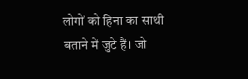लोगों को हिना का साथी बताने में जुटे हैं। जो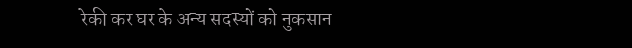रेकी कर घर के अन्य सदस्यों को नुकसान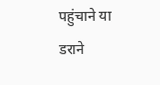पहुंचाने या डराने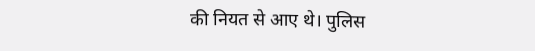की नियत से आए थे। पुलिस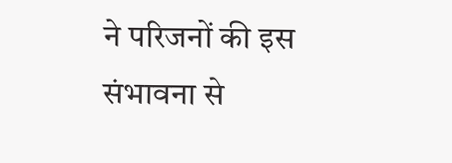ने परिजनों की इस संभावना से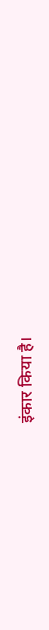इंकार किया है।